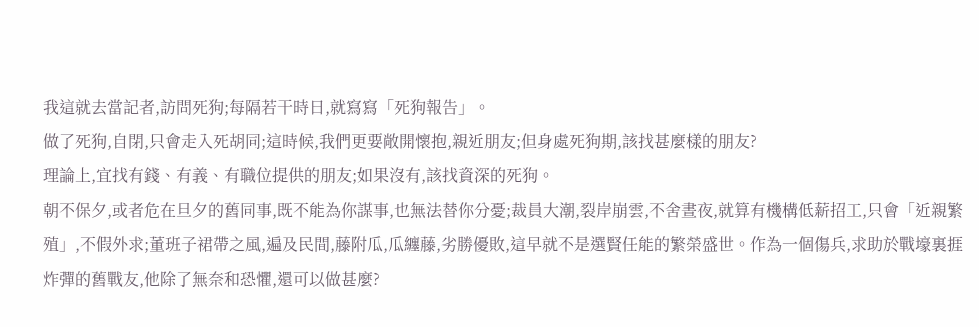我這就去當記者,訪問死狗;每隔若干時日,就寫寫「死狗報告」。
做了死狗,自閉,只會走入死胡同;這時候,我們更要敞開懷抱,親近朋友;但身處死狗期,該找甚麼樣的朋友?
理論上,宜找有錢、有義、有職位提供的朋友;如果沒有,該找資深的死狗。
朝不保夕,或者危在旦夕的舊同事,既不能為你謀事,也無法替你分憂;裁員大潮,裂岸崩雲,不舍晝夜,就算有機構低薪招工,只會「近親繁殖」,不假外求;董班子裙帶之風,遍及民間,藤附瓜,瓜纏藤,劣勝優敗,這早就不是選賢任能的繁榮盛世。作為一個傷兵,求助於戰壕裏捱炸彈的舊戰友,他除了無奈和恐懼,還可以做甚麼?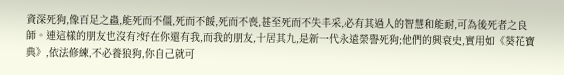資深死狗,像百足之蟲,能死而不僵,死而不餒,死而不喪,甚至死而不失丰采,必有其過人的智慧和能耐,可為後死者之良師。連這樣的朋友也沒有?好在你還有我,而我的朋友,十居其九,是新一代永遠榮譽死狗;他們的興衰史,實用如《葵花寶典》,依法修練,不必養狼狗,你自己就可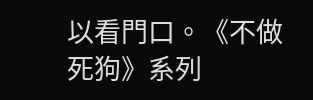以看門口。《不做死狗》系列